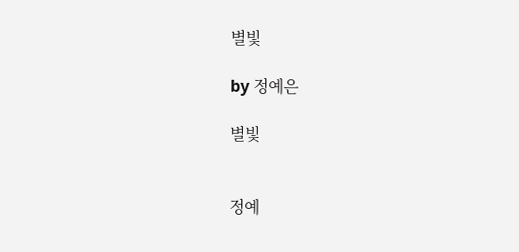별빛

by 정예은

별빛


정예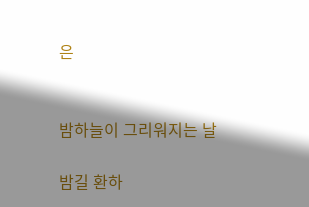은


밤하늘이 그리워지는 날

밤길 환하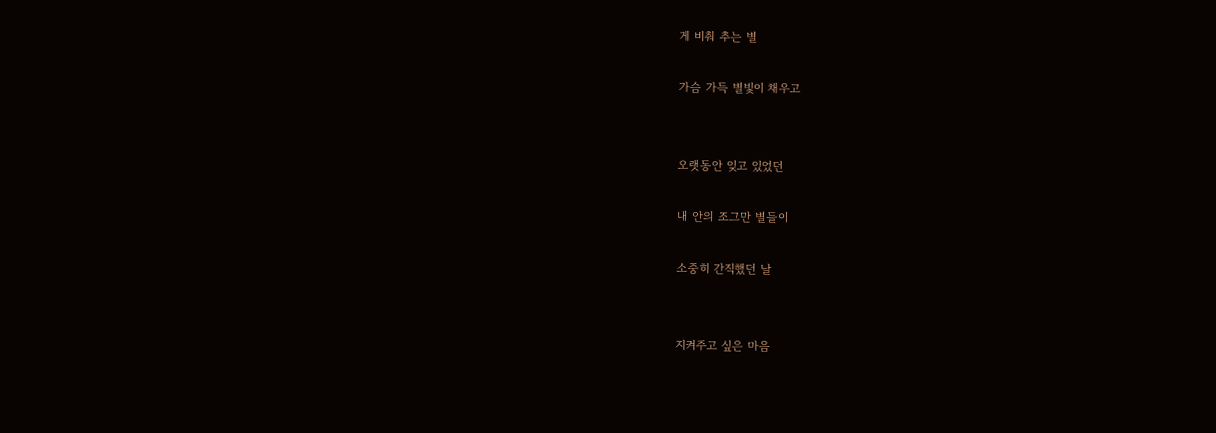게 비춰 추는 별

가슴 가득 별빛이 채우고


오랫동안 잊고 있었던

내 안의 조그만 별들이

소중히 간직했던 날


지켜주고 싶은 마음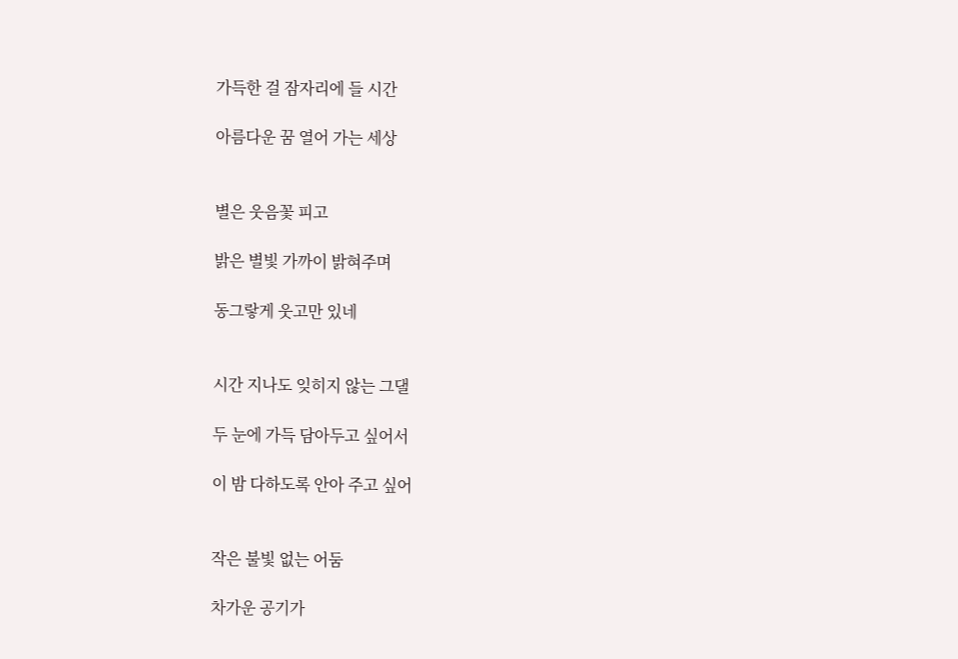가득한 걸 잠자리에 들 시간

아름다운 꿈 열어 가는 세상


별은 웃음꽃 피고

밝은 별빛 가까이 밝혀주며

동그랗게 웃고만 있네


시간 지나도 잊히지 않는 그댈

두 눈에 가득 담아두고 싶어서

이 밤 다하도록 안아 주고 싶어


작은 불빛 없는 어둠

차가운 공기가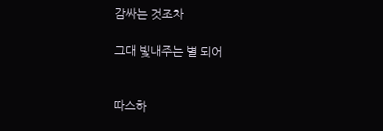감싸는 것조차

그대 빛내주는 별 되어


따스하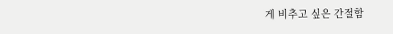게 비추고 싶은 간절함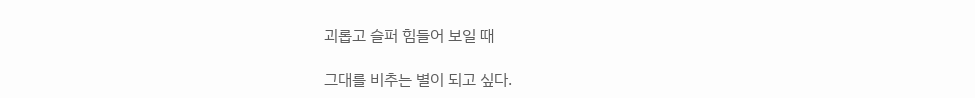괴롭고 슬퍼 힘들어 보일 때

그대를 비추는 별이 되고 싶다.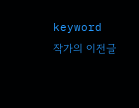keyword
작가의 이전글